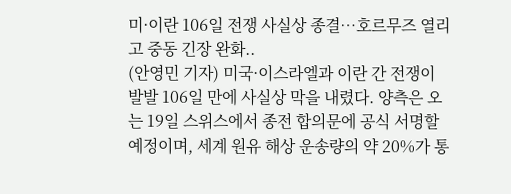미·이란 106일 전쟁 사실상 종결…호르무즈 열리고 중동 긴장 완화..
(안영민 기자) 미국·이스라엘과 이란 간 전쟁이 발발 106일 만에 사실상 막을 내렸다. 양측은 오는 19일 스위스에서 종전 합의문에 공식 서명할 예정이며, 세계 원유 해상 운송량의 약 20%가 통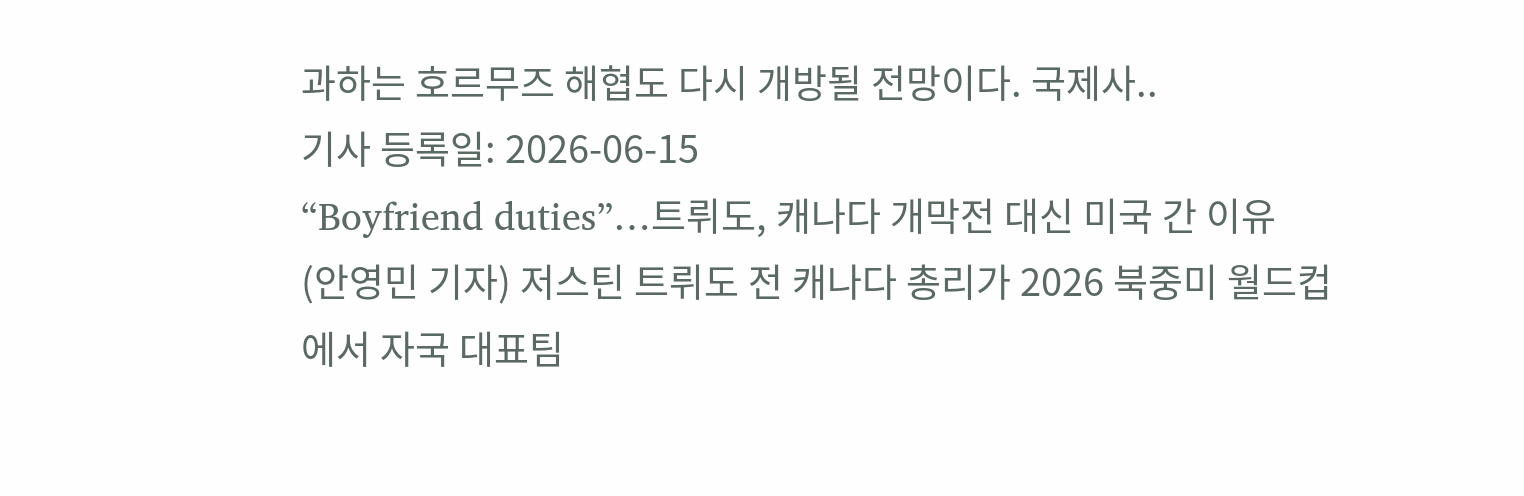과하는 호르무즈 해협도 다시 개방될 전망이다. 국제사..
기사 등록일: 2026-06-15
“Boyfriend duties”…트뤼도, 캐나다 개막전 대신 미국 간 이유
(안영민 기자) 저스틴 트뤼도 전 캐나다 총리가 2026 북중미 월드컵에서 자국 대표팀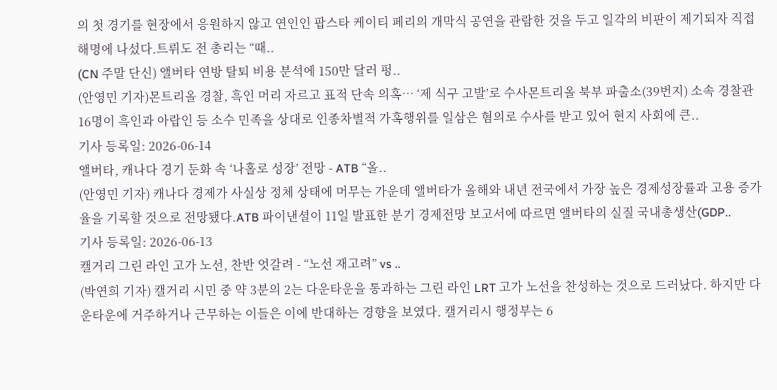의 첫 경기를 현장에서 응원하지 않고 연인인 팝스타 케이티 페리의 개막식 공연을 관람한 것을 두고 일각의 비판이 제기되자 직접 해명에 나섰다.트뤼도 전 총리는 “때..
(CN 주말 단신) 앨버타 연방 탈퇴 비용 분석에 150만 달러 펑..
(안영민 기자)몬트리올 경찰, 흑인 머리 자르고 표적 단속 의혹… ‘제 식구 고발’로 수사몬트리올 북부 파출소(39번지) 소속 경찰관 16명이 흑인과 아랍인 등 소수 민족을 상대로 인종차별적 가혹행위를 일삼은 혐의로 수사를 받고 있어 현지 사회에 큰..
기사 등록일: 2026-06-14
앨버타, 캐나다 경기 둔화 속 ‘나홀로 성장’ 전망 - ATB “올..
(안영민 기자) 캐나다 경제가 사실상 정체 상태에 머무는 가운데 앨버타가 올해와 내년 전국에서 가장 높은 경제성장률과 고용 증가율을 기록할 것으로 전망됐다.ATB 파이낸셜이 11일 발표한 분기 경제전망 보고서에 따르면 앨버타의 실질 국내총생산(GDP..
기사 등록일: 2026-06-13
캘거리 그린 라인 고가 노선, 찬반 엇갈려 - “노선 재고려” vs ..
(박연희 기자) 캘거리 시민 중 약 3분의 2는 다운타운을 통과하는 그린 라인 LRT 고가 노선을 찬성하는 것으로 드러났다. 하지만 다운타운에 거주하거나 근무하는 이들은 이에 반대하는 경향을 보였다. 캘거리시 행정부는 6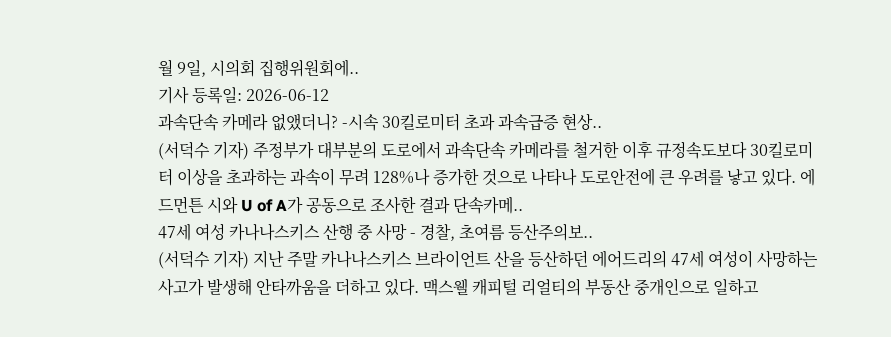월 9일, 시의회 집행위원회에..
기사 등록일: 2026-06-12
과속단속 카메라 없앴더니? -시속 30킬로미터 초과 과속급증 현상..
(서덕수 기자) 주정부가 대부분의 도로에서 과속단속 카메라를 철거한 이후 규정속도보다 30킬로미터 이상을 초과하는 과속이 무려 128%나 증가한 것으로 나타나 도로안전에 큰 우려를 낳고 있다. 에드먼튼 시와 U of A가 공동으로 조사한 결과 단속카메..
47세 여성 카나나스키스 산행 중 사망 - 경찰, 초여름 등산주의보..
(서덕수 기자) 지난 주말 카나나스키스 브라이언트 산을 등산하던 에어드리의 47세 여성이 사망하는 사고가 발생해 안타까움을 더하고 있다. 맥스웰 캐피털 리얼티의 부동산 중개인으로 일하고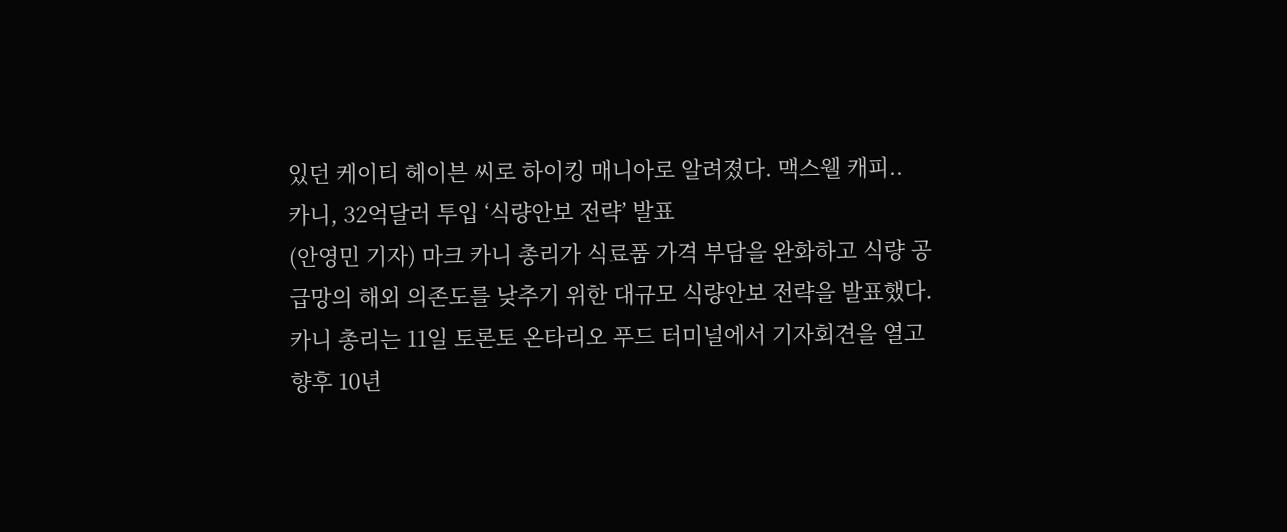있던 케이티 헤이븐 씨로 하이킹 매니아로 알려졌다. 맥스웰 캐피..
카니, 32억달러 투입 ‘식량안보 전략’ 발표
(안영민 기자) 마크 카니 총리가 식료품 가격 부담을 완화하고 식량 공급망의 해외 의존도를 낮추기 위한 대규모 식량안보 전략을 발표했다.카니 총리는 11일 토론토 온타리오 푸드 터미널에서 기자회견을 열고 향후 10년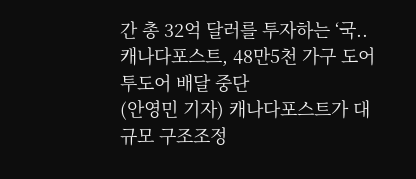간 총 32억 달러를 투자하는 ‘국..
캐나다포스트, 48만5천 가구 도어투도어 배달 중단
(안영민 기자) 캐나다포스트가 대규모 구조조정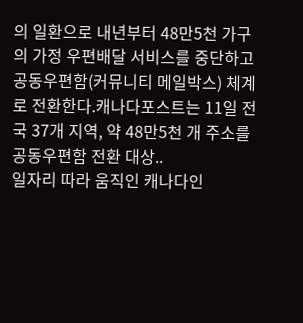의 일환으로 내년부터 48만5천 가구의 가정 우편배달 서비스를 중단하고 공동우편함(커뮤니티 메일박스) 체계로 전환한다.캐나다포스트는 11일 전국 37개 지역, 약 48만5천 개 주소를 공동우편함 전환 대상..
일자리 따라 움직인 캐나다인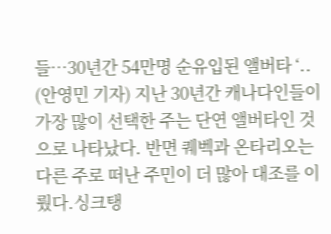들…30년간 54만명 순유입된 앨버타 ‘..
(안영민 기자) 지난 30년간 캐나다인들이 가장 많이 선택한 주는 단연 앨버타인 것으로 나타났다. 반면 퀘벡과 온타리오는 다른 주로 떠난 주민이 더 많아 대조를 이뤘다.싱크탱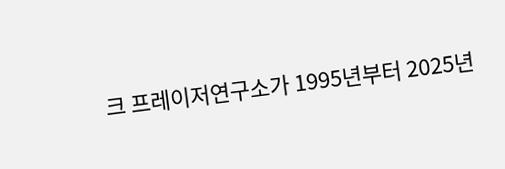크 프레이저연구소가 1995년부터 2025년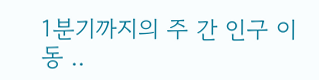1분기까지의 주 간 인구 이동 ..